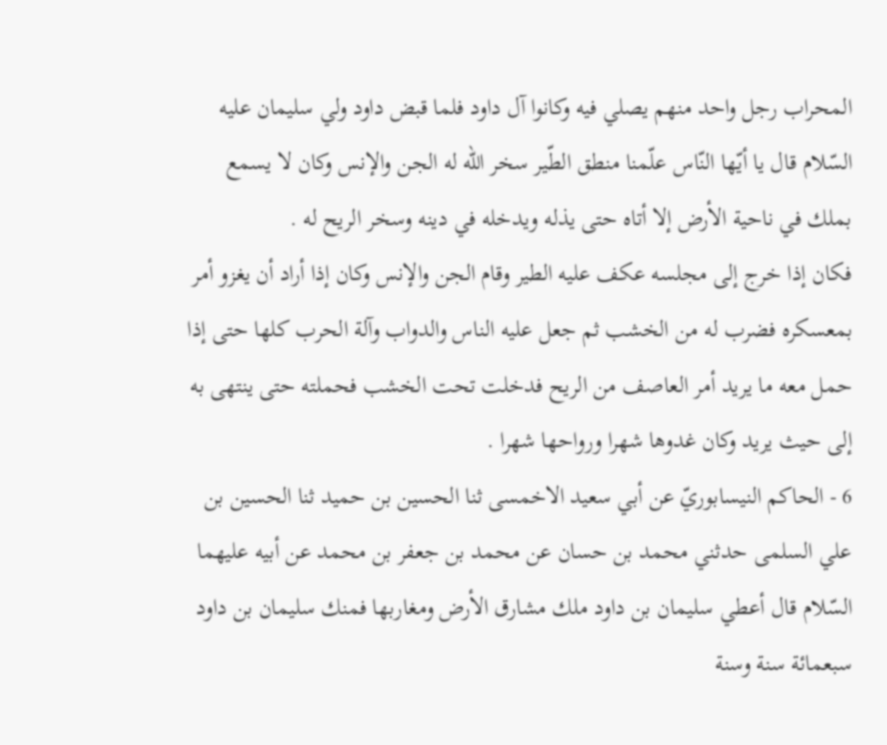المحراب رجل واحد منهم يصلي فيه وكانوا آل داود فلما قبض داود ولي سليمان عليه السّلام قال يا أيّها النّاس علّمنا منطق الطّير سخر اللّه له الجن والإنس وكان لا يسمع بملك في ناحية الأرض إلا أتاه حتى يذله ويدخله في دينه وسخر الريح له .
فكان إذا خرج إلى مجلسه عكف عليه الطير وقام الجن والإنس وكان إذا أراد أن يغزو أمر بمعسكره فضرب له من الخشب ثم جعل عليه الناس والدواب وآلة الحرب كلها حتى إذا حمل معه ما يريد أمر العاصف من الريح فدخلت تحت الخشب فحملته حتى ينتهى به إلى حيث يريد وكان غدوها شهرا ورواحها شهرا .
6 - الحاكم النيسابوريّ عن أبي سعيد الاخمسى ثنا الحسين بن حميد ثنا الحسين بن علي السلمى حدثني محمد بن حسان عن محمد بن جعفر بن محمد عن أبيه عليهما السّلام قال أعطي سليمان بن داود ملك مشارق الأرض ومغاربها فمنك سليمان بن داود سبعمائة سنة وسنة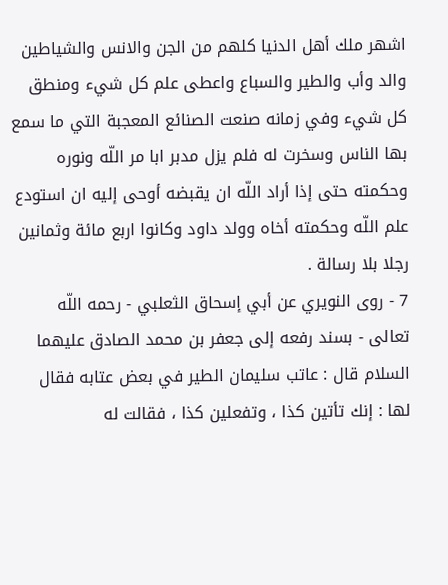اشهر ملك أهل الدنيا كلهم من الجن والانس والشياطين والد وأب والطير والسباع واعطى علم كل شيء ومنطق كل شيء وفي زمانه صنعت الصنائع المعجبة التي ما سمع بها الناس وسخرت له فلم يزل مدبر ابا مر اللّه ونوره وحكمته حتى إذا أراد اللّه ان يقبضه أوحى إليه ان استودع علم اللّه وحكمته أخاه وولد داود وكانوا اربع مائة وثمانين رجلا بلا رسالة .
7 - روى النويري عن أبي إسحاق الثعلبي - رحمه اللّه تعالى - بسند رفعه إلى جعفر بن محمد الصادق عليهما السلام قال : عاتب سليمان الطير في بعض عتابه فقال لها : إنك تأتين كذا ، وتفعلين كذا ، فقالت له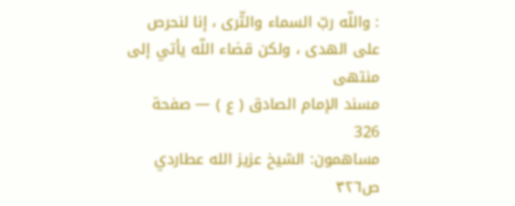: واللّه ربّ السماء والثّرى ، إنا لنحرص على الهدى ، ولكن قضاء اللّه يأتي إلى منتهى
مسند الإمام الصادق ( ع ) — صفحة 326
مساهمون: الشيخ عزيز الله عطاردي
ص٣٢٦